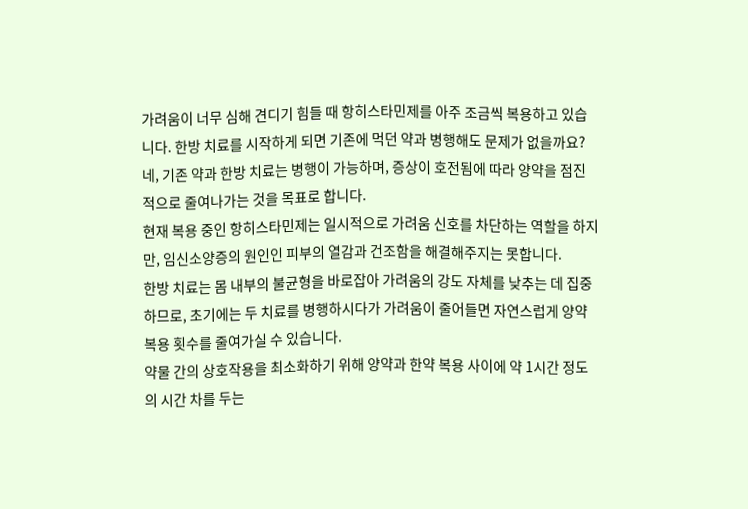가려움이 너무 심해 견디기 힘들 때 항히스타민제를 아주 조금씩 복용하고 있습니다. 한방 치료를 시작하게 되면 기존에 먹던 약과 병행해도 문제가 없을까요?
네, 기존 약과 한방 치료는 병행이 가능하며, 증상이 호전됨에 따라 양약을 점진적으로 줄여나가는 것을 목표로 합니다.
현재 복용 중인 항히스타민제는 일시적으로 가려움 신호를 차단하는 역할을 하지만, 임신소양증의 원인인 피부의 열감과 건조함을 해결해주지는 못합니다.
한방 치료는 몸 내부의 불균형을 바로잡아 가려움의 강도 자체를 낮추는 데 집중하므로, 초기에는 두 치료를 병행하시다가 가려움이 줄어들면 자연스럽게 양약 복용 횟수를 줄여가실 수 있습니다.
약물 간의 상호작용을 최소화하기 위해 양약과 한약 복용 사이에 약 1시간 정도의 시간 차를 두는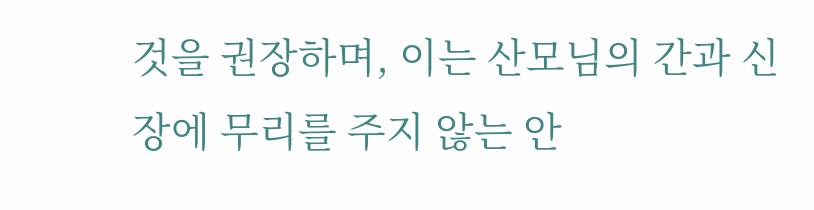것을 권장하며, 이는 산모님의 간과 신장에 무리를 주지 않는 안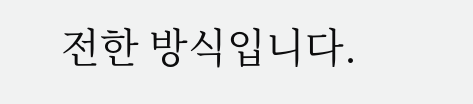전한 방식입니다.